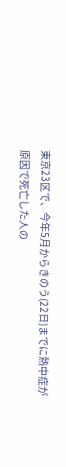東京23区で、今年5月からきのう(22日)までに熱中症が原因で死亡した人の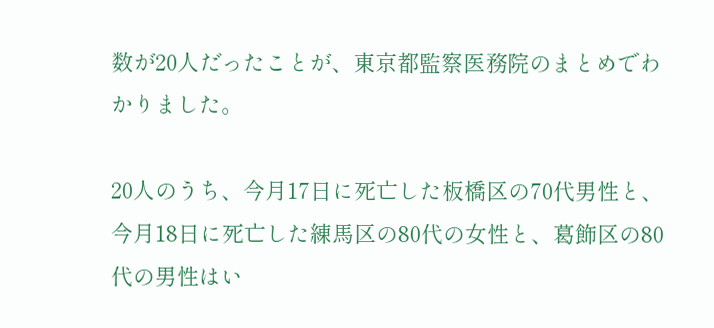数が20人だったことが、東京都監察医務院のまとめでわかりました。

20人のうち、今月17日に死亡した板橋区の70代男性と、今月18日に死亡した練馬区の80代の女性と、葛飾区の80代の男性はい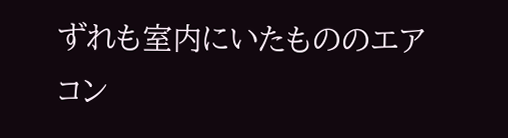ずれも室内にいたもののエアコン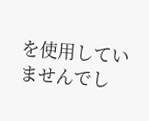を使用していませんでし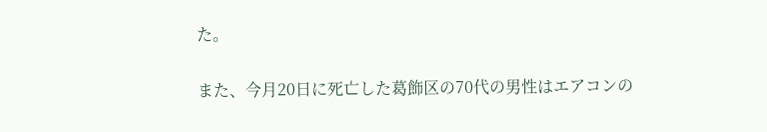た。

また、今月20日に死亡した葛飾区の70代の男性はエアコンの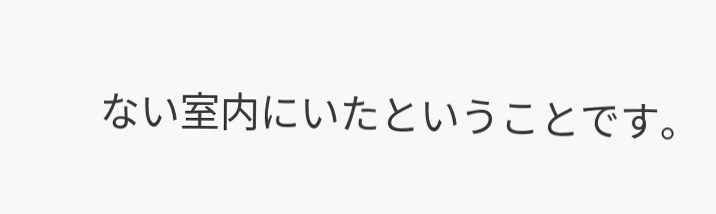ない室内にいたということです。